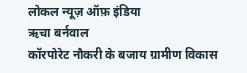लोकल न्यूज़ ऑफ़ इंडिया
ऋचा बर्नवाल
कॉरपोरेट नौकरी के बजाय ग्रामीण विकास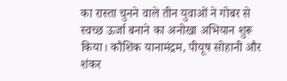का रास्ता चुनने वाले तीन युवाओं ने गोबर से स्वच्छ ऊर्जा बनाने का अनोखा अभियान शुरू किया। कौशिक यानामंद्रम, पीयूष सोहानी और शंकर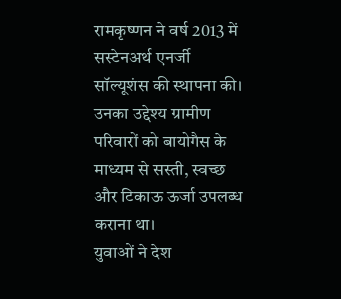रामकृष्णन ने वर्ष 2013 में सस्टेनअर्थ एनर्जी सॉल्यूशंस की स्थापना की। उनका उद्देश्य ग्रामीण परिवारों को बायोगैस के माध्यम से सस्ती, स्वच्छ और टिकाऊ ऊर्जा उपलब्ध कराना था।
युवाओं ने देश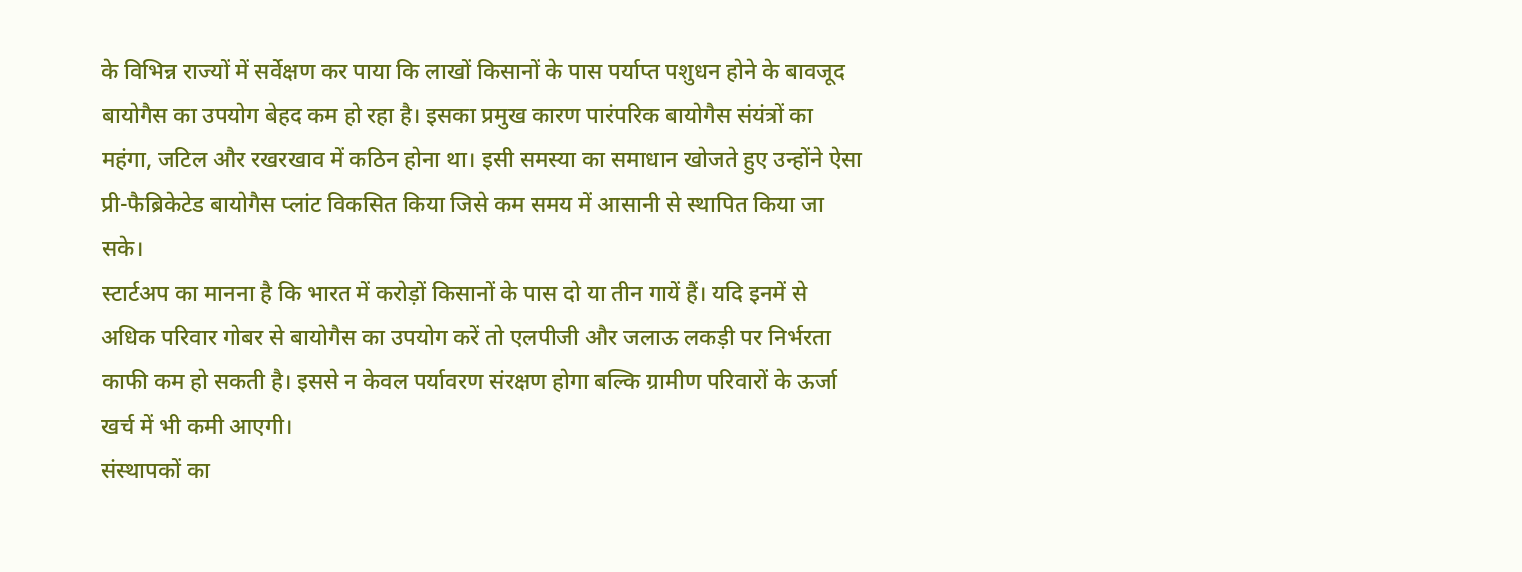के विभिन्न राज्यों में सर्वेक्षण कर पाया कि लाखों किसानों के पास पर्याप्त पशुधन होने के बावजूद बायोगैस का उपयोग बेहद कम हो रहा है। इसका प्रमुख कारण पारंपरिक बायोगैस संयंत्रों का महंगा, जटिल और रखरखाव में कठिन होना था। इसी समस्या का समाधान खोजते हुए उन्होंने ऐसा प्री-फैब्रिकेटेड बायोगैस प्लांट विकसित किया जिसे कम समय में आसानी से स्थापित किया जा सके।
स्टार्टअप का मानना है कि भारत में करोड़ों किसानों के पास दो या तीन गायें हैं। यदि इनमें से अधिक परिवार गोबर से बायोगैस का उपयोग करें तो एलपीजी और जलाऊ लकड़ी पर निर्भरता काफी कम हो सकती है। इससे न केवल पर्यावरण संरक्षण होगा बल्कि ग्रामीण परिवारों के ऊर्जा खर्च में भी कमी आएगी।
संस्थापकों का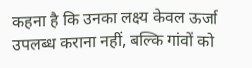कहना है कि उनका लक्ष्य केवल ऊर्जा उपलब्ध कराना नहीं, बल्कि गांवों को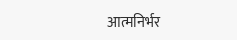आत्मनिर्भर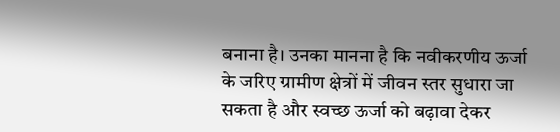बनाना है। उनका मानना है कि नवीकरणीय ऊर्जा के जरिए ग्रामीण क्षेत्रों में जीवन स्तर सुधारा जा सकता है और स्वच्छ ऊर्जा को बढ़ावा देकर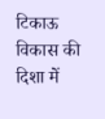टिकाऊ विकास की दिशा में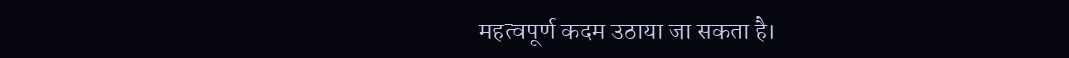महत्वपूर्ण कदम उठाया जा सकता है।